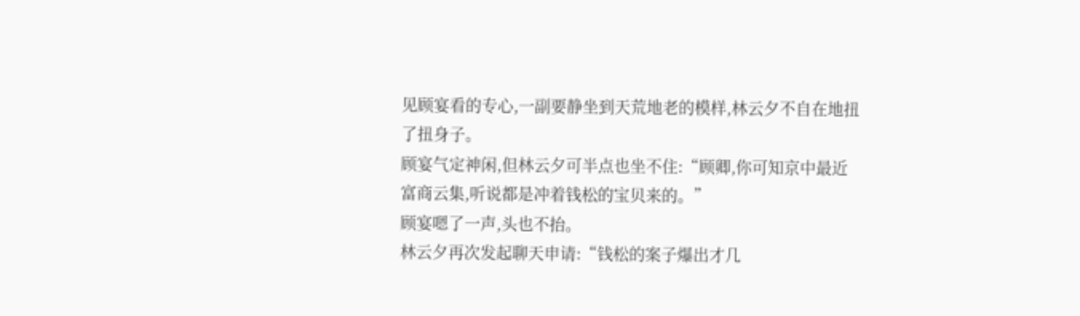见顾宴看的专心,一副要静坐到天荒地老的模样,林云夕不自在地扭了扭身子。
顾宴气定神闲,但林云夕可半点也坐不住:“顾卿,你可知京中最近富商云集,听说都是冲着钱松的宝贝来的。”
顾宴嗯了一声,头也不抬。
林云夕再次发起聊天申请:“钱松的案子爆出才几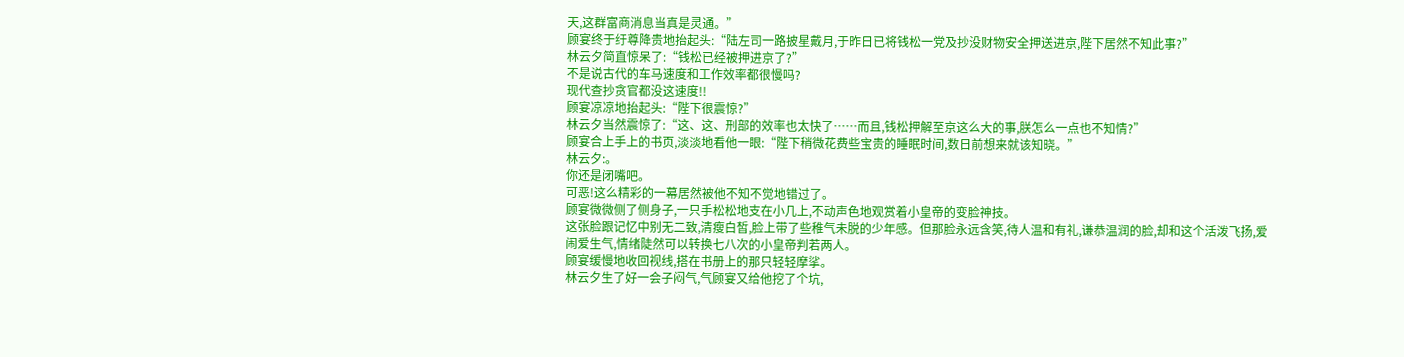天,这群富商消息当真是灵通。”
顾宴终于纡尊降贵地抬起头:“陆左司一路披星戴月,于昨日已将钱松一党及抄没财物安全押送进京,陛下居然不知此事?”
林云夕简直惊呆了:“钱松已经被押进京了?”
不是说古代的车马速度和工作效率都很慢吗?
现代查抄贪官都没这速度!!
顾宴凉凉地抬起头:“陛下很震惊?”
林云夕当然震惊了:“这、这、刑部的效率也太快了……而且,钱松押解至京这么大的事,朕怎么一点也不知情?”
顾宴合上手上的书页,淡淡地看他一眼:“陛下稍微花费些宝贵的睡眠时间,数日前想来就该知晓。”
林云夕:。
你还是闭嘴吧。
可恶!这么精彩的一幕居然被他不知不觉地错过了。
顾宴微微侧了侧身子,一只手松松地支在小几上,不动声色地观赏着小皇帝的变脸神技。
这张脸跟记忆中别无二致,清瘦白皙,脸上带了些稚气未脱的少年感。但那脸永远含笑,待人温和有礼,谦恭温润的脸,却和这个活泼飞扬,爱闹爱生气,情绪陡然可以转换七八次的小皇帝判若两人。
顾宴缓慢地收回视线,搭在书册上的那只轻轻摩挲。
林云夕生了好一会子闷气,气顾宴又给他挖了个坑,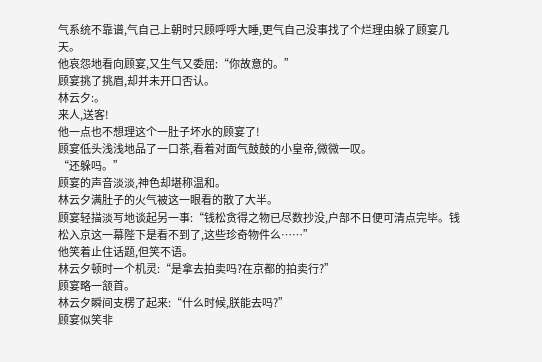气系统不靠谱,气自己上朝时只顾呼呼大睡,更气自己没事找了个烂理由躲了顾宴几天。
他哀怨地看向顾宴,又生气又委屈:“你故意的。”
顾宴挑了挑眉,却并未开口否认。
林云夕:。
来人,送客!
他一点也不想理这个一肚子坏水的顾宴了!
顾宴低头浅浅地品了一口茶,看着对面气鼓鼓的小皇帝,微微一叹。
“还躲吗。”
顾宴的声音淡淡,神色却堪称温和。
林云夕满肚子的火气被这一眼看的散了大半。
顾宴轻描淡写地谈起另一事:“钱松贪得之物已尽数抄没,户部不日便可清点完毕。钱松入京这一幕陛下是看不到了,这些珍奇物件么……”
他笑着止住话题,但笑不语。
林云夕顿时一个机灵:“是拿去拍卖吗?在京都的拍卖行?”
顾宴略一颔首。
林云夕瞬间支楞了起来:“什么时候,朕能去吗?”
顾宴似笑非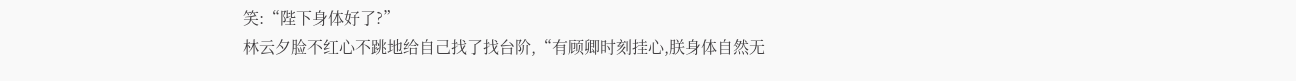笑:“陛下身体好了?”
林云夕脸不红心不跳地给自己找了找台阶,“有顾卿时刻挂心,朕身体自然无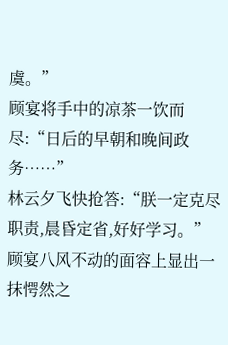虞。”
顾宴将手中的凉茶一饮而尽:“日后的早朝和晚间政务……”
林云夕飞快抢答:“朕一定克尽职责,晨昏定省,好好学习。”
顾宴八风不动的面容上显出一抹愕然之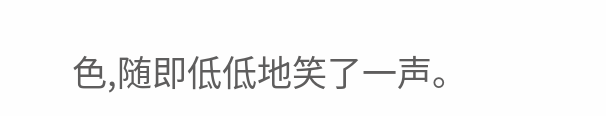色,随即低低地笑了一声。